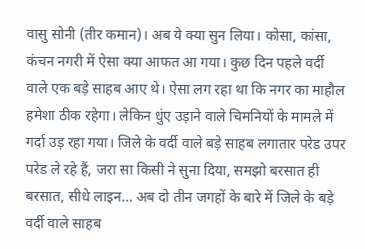वासु सोनी (तीर कमान)। अब ये क्या सुन लिया। कोसा, कांसा, कंचन नगरी में ऐसा क्या आफत आ गया। कुछ दिन पहले वर्दी वाले एक बड़े साहब आए थे। ऐसा लग रहा था कि नगर का माहौल हमेशा ठीक रहेगा। लेकिन धुंए उड़ाने वाले चिमनियों के मामले में गर्दा उड़ रहा गया। जिले के वर्दी वाले बड़े साहब लगातार परेड उपर परेड ले रहे हैं, जरा सा किसी ने सुना दिया, समझो बरसात ही बरसात, सीधे लाइन… अब दो तीन जगहों के बारे में जिले के बड़े वर्दी वाले साहब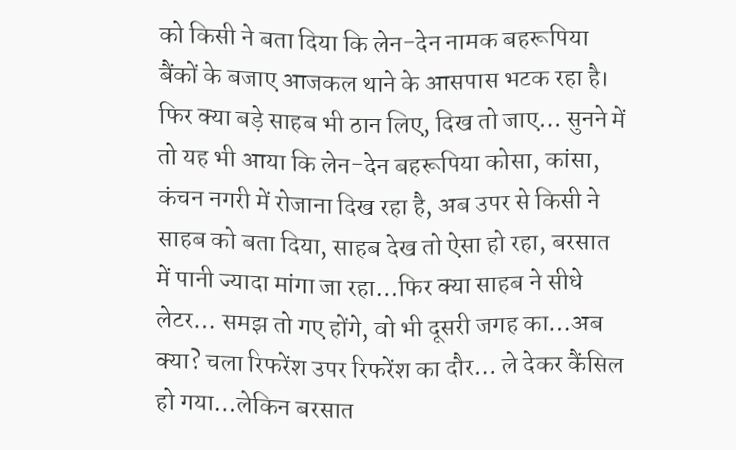को किसी ने बता दिया कि लेन-देन नामक बहरूपिया बैंकों के बजाए आजकल थाने के आसपास भटक रहा है। फिर क्या बड़े साहब भी ठान लिए, दिख तो जाए… सुनने में तो यह भी आया कि लेन-देन बहरूपिया कोसा, कांसा, कंचन नगरी में रोजाना दिख रहा है, अब उपर से किसी ने साहब को बता दिया, साहब देख तो ऐसा हो रहा, बरसात में पानी ज्यादा मांगा जा रहा…फिर क्या साहब ने सीधे लेटर… समझ तो गए होंगे, वो भी दूसरी जगह का…अब क्या? चला रिफरेंश उपर रिफरेंश का दौर… ले देकर कैंसिल हो गया…लेकिन बरसात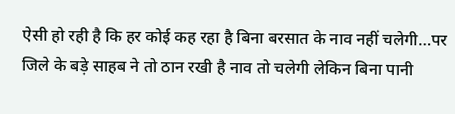ऐसी हो रही है कि हर कोई कह रहा है बिना बरसात के नाव नहीं चलेगी…पर जिले के बड़े साहब ने तो ठान रखी है नाव तो चलेगी लेकिन बिना पानी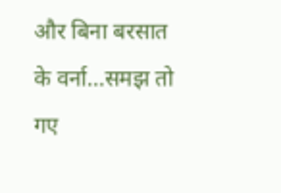और बिना बरसात के वर्ना…समझ तो गए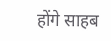होंगे साहब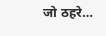जो ठहरे…